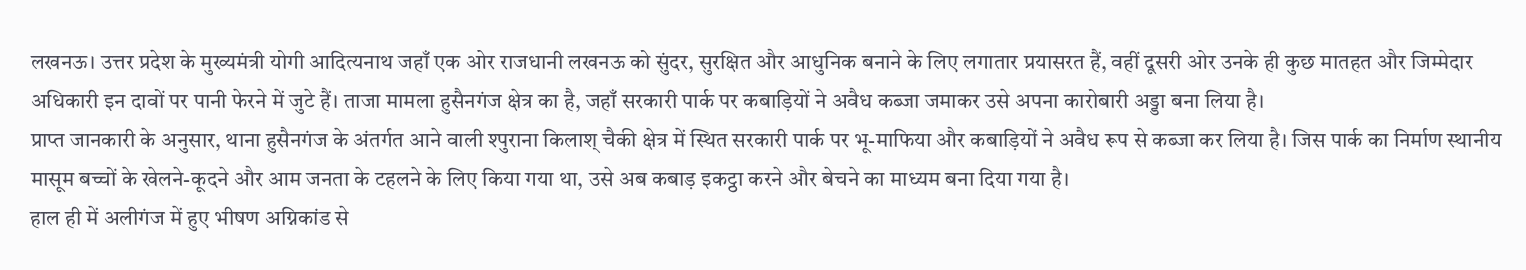लखनऊ। उत्तर प्रदेश के मुख्यमंत्री योगी आदित्यनाथ जहाँ एक ओर राजधानी लखनऊ को सुंदर, सुरक्षित और आधुनिक बनाने के लिए लगातार प्रयासरत हैं, वहीं दूसरी ओर उनके ही कुछ मातहत और जिम्मेदार अधिकारी इन दावों पर पानी फेरने में जुटे हैं। ताजा मामला हुसैनगंज क्षेत्र का है, जहाँ सरकारी पार्क पर कबाड़ियों ने अवैध कब्जा जमाकर उसे अपना कारोबारी अड्डा बना लिया है।
प्राप्त जानकारी के अनुसार, थाना हुसैनगंज के अंतर्गत आने वाली श्पुराना किलाश् चैकी क्षेत्र में स्थित सरकारी पार्क पर भू-माफिया और कबाड़ियों ने अवैध रूप से कब्जा कर लिया है। जिस पार्क का निर्माण स्थानीय मासूम बच्चों के खेलने-कूदने और आम जनता के टहलने के लिए किया गया था, उसे अब कबाड़ इकट्ठा करने और बेचने का माध्यम बना दिया गया है।
हाल ही में अलीगंज में हुए भीषण अग्निकांड से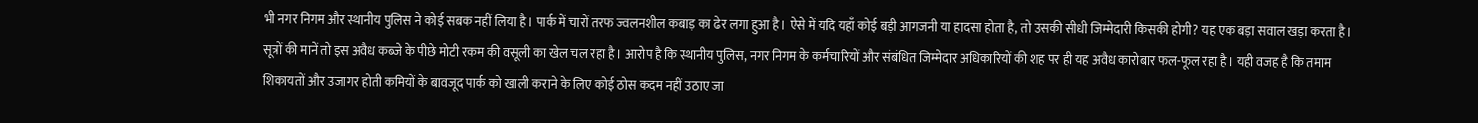भी नगर निगम और स्थानीय पुलिस ने कोई सबक नहीं लिया है। पार्क में चारों तरफ ज्वलनशील कबाड़ का ढेर लगा हुआ है। ऐसे में यदि यहाँ कोई बड़ी आगजनी या हादसा होता है, तो उसकी सीधी जिम्मेदारी किसकी होगी? यह एक बड़ा सवाल खड़ा करता है।
सूत्रों की मानें तो इस अवैध कब्जे के पीछे मोटी रकम की वसूली का खेल चल रहा है। आरोप है कि स्थानीय पुलिस, नगर निगम के कर्मचारियों और संबंधित जिम्मेदार अधिकारियों की शह पर ही यह अवैध कारोबार फल-फूल रहा है। यही वजह है कि तमाम शिकायतों और उजागर होती कमियों के बावजूद पार्क को खाली कराने के लिए कोई ठोस कदम नहीं उठाए जा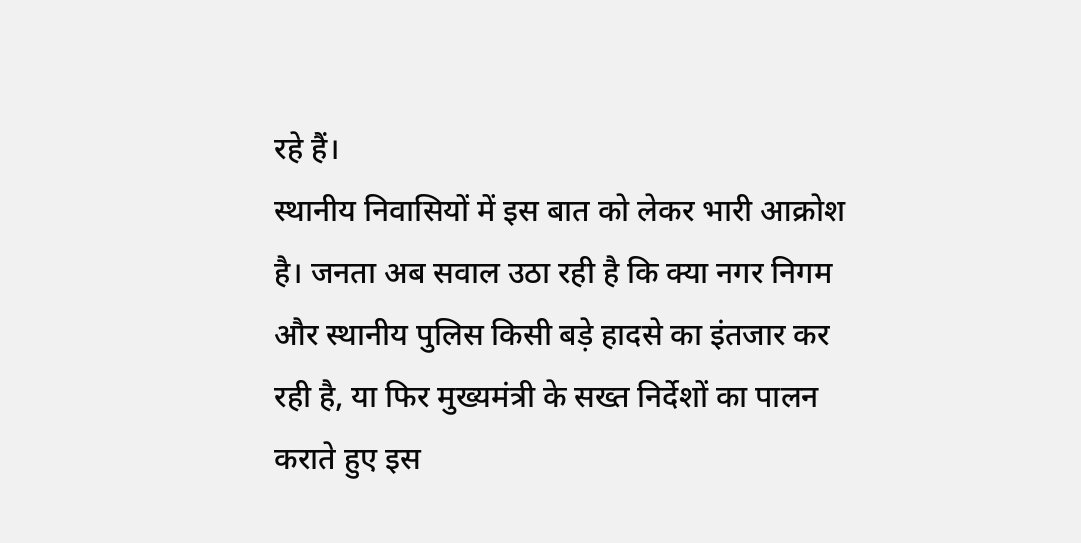रहे हैं।
स्थानीय निवासियों में इस बात को लेकर भारी आक्रोश है। जनता अब सवाल उठा रही है कि क्या नगर निगम और स्थानीय पुलिस किसी बड़े हादसे का इंतजार कर रही है, या फिर मुख्यमंत्री के सख्त निर्देशों का पालन कराते हुए इस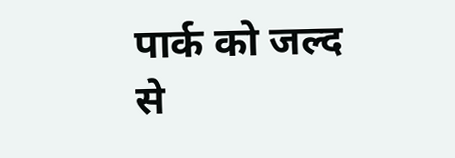पार्क को जल्द से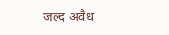जल्द अवैध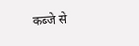कब्जे से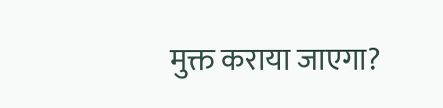मुक्त कराया जाएगा?